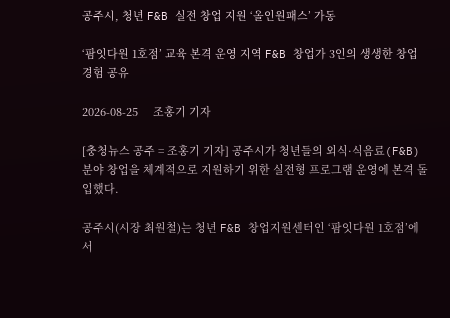공주시, 청년 F&B 실전 창업 지원 ‘올인원패스’ 가동

‘팜잇다원 1호점’ 교육 본격 운영 지역 F&B 창업가 3인의 생생한 창업 경험 공유

2026-08-25     조홍기 기자

[충청뉴스 공주 = 조홍기 기자] 공주시가 청년들의 외식·식음료(F&B) 분야 창업을 체계적으로 지원하기 위한 실전형 프로그램 운영에 본격 돌입했다.

공주시(시장 최원철)는 청년 F&B 창업지원센터인 ‘팜잇다원 1호점’에서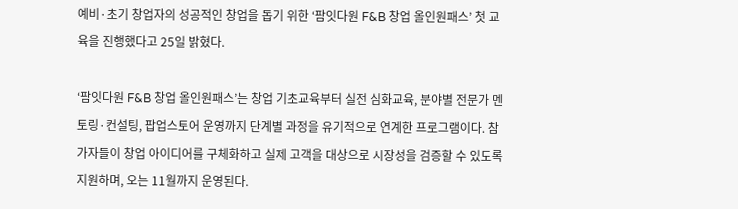예비·초기 창업자의 성공적인 창업을 돕기 위한 ‘팜잇다원 F&B 창업 올인원패스’ 첫 교육을 진행했다고 25일 밝혔다.

‘팜잇다원 F&B 창업 올인원패스’는 창업 기초교육부터 실전 심화교육, 분야별 전문가 멘토링·컨설팅, 팝업스토어 운영까지 단계별 과정을 유기적으로 연계한 프로그램이다. 참가자들이 창업 아이디어를 구체화하고 실제 고객을 대상으로 시장성을 검증할 수 있도록 지원하며, 오는 11월까지 운영된다.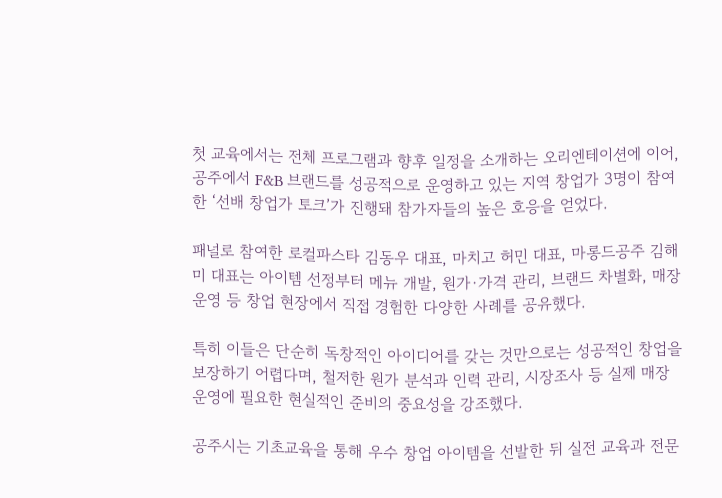첫 교육에서는 전체 프로그램과 향후 일정을 소개하는 오리엔테이션에 이어, 공주에서 F&B 브랜드를 성공적으로 운영하고 있는 지역 창업가 3명이 참여한 ‘선배 창업가 토크’가 진행돼 참가자들의 높은 호응을 얻었다.

패널로 참여한 로컬파스타 김동우 대표, 마치고 허민 대표, 마롱드공주 김해미 대표는 아이템 선정부터 메뉴 개발, 원가·가격 관리, 브랜드 차별화, 매장 운영 등 창업 현장에서 직접 경험한 다양한 사례를 공유했다.

특히 이들은 단순히 독창적인 아이디어를 갖는 것만으로는 성공적인 창업을 보장하기 어렵다며, 철저한 원가 분석과 인력 관리, 시장조사 등 실제 매장 운영에 필요한 현실적인 준비의 중요성을 강조했다.

공주시는 기초교육을 통해 우수 창업 아이템을 선발한 뒤 실전 교육과 전문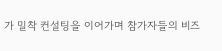가 밀착 컨설팅을 이어가며 참가자들의 비즈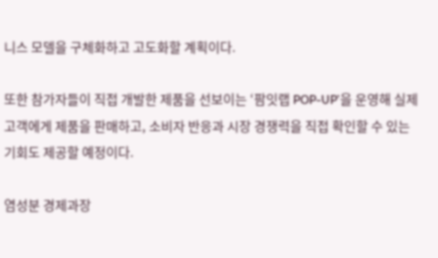니스 모델을 구체화하고 고도화할 계획이다.

또한 참가자들이 직접 개발한 제품을 선보이는 ‘팜잇랩 POP-UP’을 운영해 실제 고객에게 제품을 판매하고, 소비자 반응과 시장 경쟁력을 직접 확인할 수 있는 기회도 제공할 예정이다.

염성분 경제과장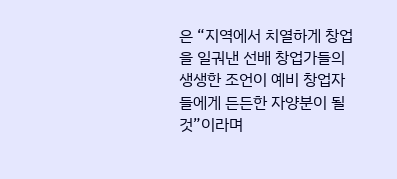은 “지역에서 치열하게 창업을 일궈낸 선배 창업가들의 생생한 조언이 예비 창업자들에게 든든한 자양분이 될 것”이라며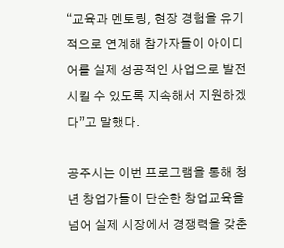“교육과 멘토링, 현장 경험을 유기적으로 연계해 참가자들이 아이디어를 실제 성공적인 사업으로 발전시킬 수 있도록 지속해서 지원하겠다”고 말했다.

공주시는 이번 프로그램을 통해 청년 창업가들이 단순한 창업교육을 넘어 실제 시장에서 경쟁력을 갖춘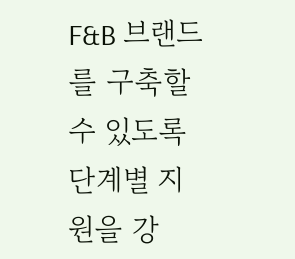F&B 브랜드를 구축할 수 있도록 단계별 지원을 강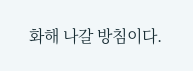화해 나갈 방침이다.